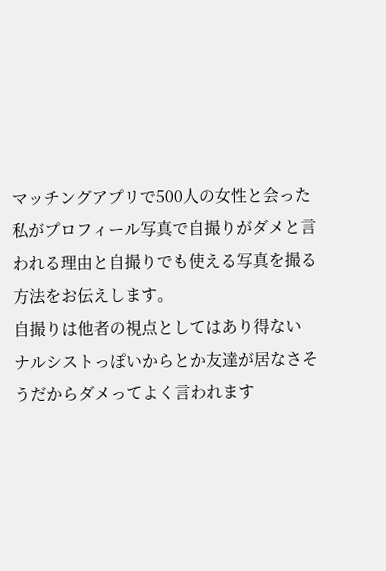マッチングアプリで500人の女性と会った私がプロフィール写真で自撮りがダメと言われる理由と自撮りでも使える写真を撮る方法をお伝えします。
自撮りは他者の視点としてはあり得ない
ナルシストっぽいからとか友達が居なさそうだからダメってよく言われます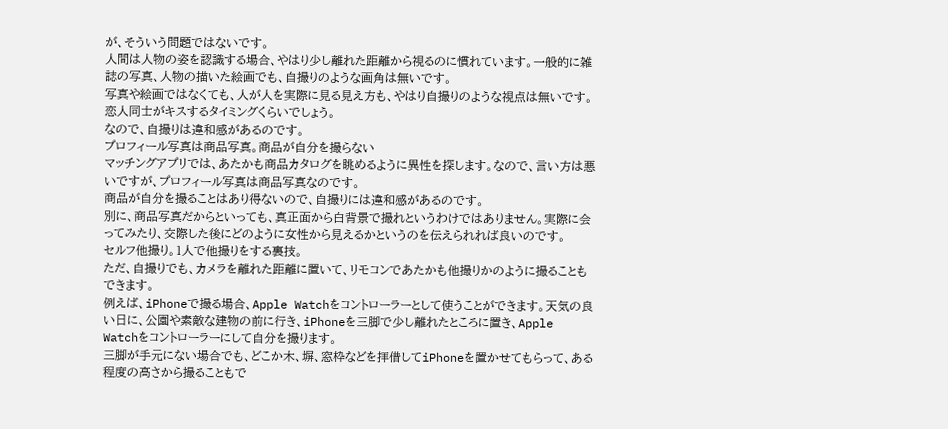が、そういう問題ではないです。
人間は人物の姿を認識する場合、やはり少し離れた距離から視るのに慣れています。一般的に雑誌の写真、人物の描いた絵画でも、自撮りのような画角は無いです。
写真や絵画ではなくても、人が人を実際に見る見え方も、やはり自撮りのような視点は無いです。恋人同士がキスするタイミングくらいでしょう。
なので、自撮りは違和感があるのです。
プロフィール写真は商品写真。商品が自分を撮らない
マッチングアプリでは、あたかも商品カタログを眺めるように異性を探します。なので、言い方は悪いですが、プロフィール写真は商品写真なのです。
商品が自分を撮ることはあり得ないので、自撮りには違和感があるのです。
別に、商品写真だからといっても、真正面から白背景で撮れというわけではありません。実際に会ってみたり、交際した後にどのように女性から見えるかというのを伝えられれば良いのです。
セルフ他撮り。1人で他撮りをする裏技。
ただ、自撮りでも、カメラを離れた距離に置いて、リモコンであたかも他撮りかのように撮ることもできます。
例えば、iPhoneで撮る場合、Apple Watchをコントローラーとして使うことができます。天気の良い日に、公園や素敵な建物の前に行き、iPhoneを三脚で少し離れたところに置き、Apple Watchをコントローラーにして自分を撮ります。
三脚が手元にない場合でも、どこか木、塀、窓枠などを拝借してiPhoneを置かせてもらって、ある程度の高さから撮ることもで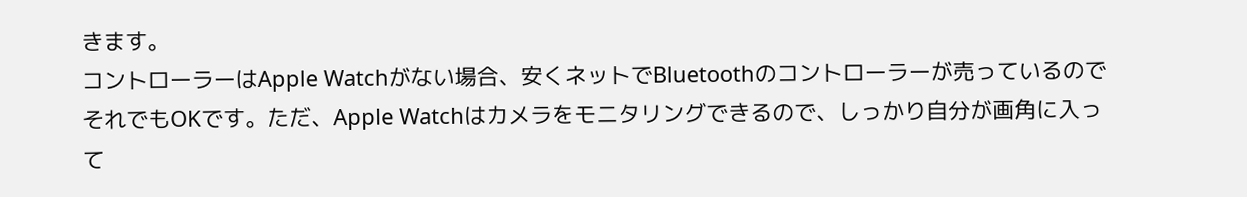きます。
コントローラーはApple Watchがない場合、安くネットでBluetoothのコントローラーが売っているのでそれでもOKです。ただ、Apple Watchはカメラをモニタリングできるので、しっかり自分が画角に入って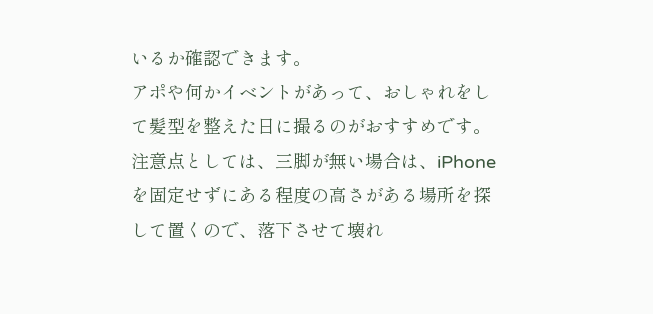いるか確認できます。
アポや何かイベントがあって、おしゃれをして髪型を整えた日に撮るのがおすすめです。
注意点としては、三脚が無い場合は、iPhoneを固定せずにある程度の高さがある場所を探して置くので、落下させて壊れ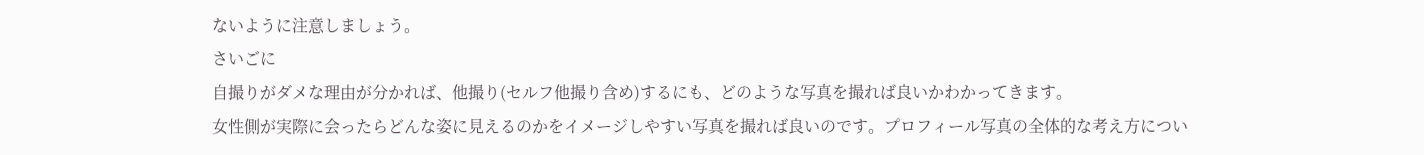ないように注意しましょう。
さいごに
自撮りがダメな理由が分かれば、他撮り(セルフ他撮り含め)するにも、どのような写真を撮れば良いかわかってきます。
女性側が実際に会ったらどんな姿に見えるのかをイメージしやすい写真を撮れば良いのです。プロフィール写真の全体的な考え方につい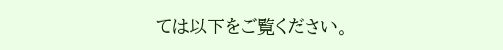ては以下をご覧ください。